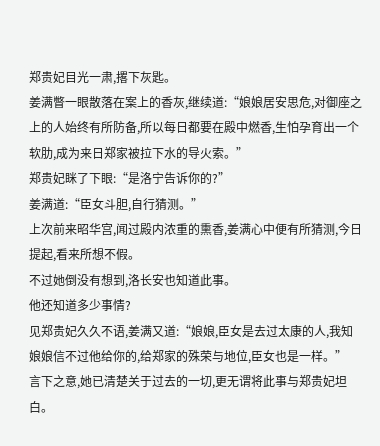郑贵妃目光一肃,撂下灰匙。
姜满瞥一眼散落在案上的香灰,继续道:“娘娘居安思危,对御座之上的人始终有所防备,所以每日都要在殿中燃香,生怕孕育出一个软肋,成为来日郑家被拉下水的导火索。”
郑贵妃眯了下眼:“是洛宁告诉你的?”
姜满道:“臣女斗胆,自行猜测。”
上次前来昭华宫,闻过殿内浓重的熏香,姜满心中便有所猜测,今日提起,看来所想不假。
不过她倒没有想到,洛长安也知道此事。
他还知道多少事情?
见郑贵妃久久不语,姜满又道:“娘娘,臣女是去过太康的人,我知娘娘信不过他给你的,给郑家的殊荣与地位,臣女也是一样。”
言下之意,她已清楚关于过去的一切,更无谓将此事与郑贵妃坦白。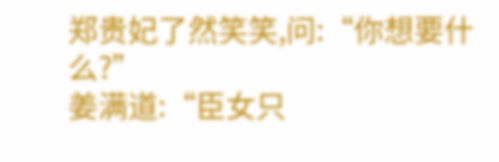郑贵妃了然笑笑,问:“你想要什么?”
姜满道:“臣女只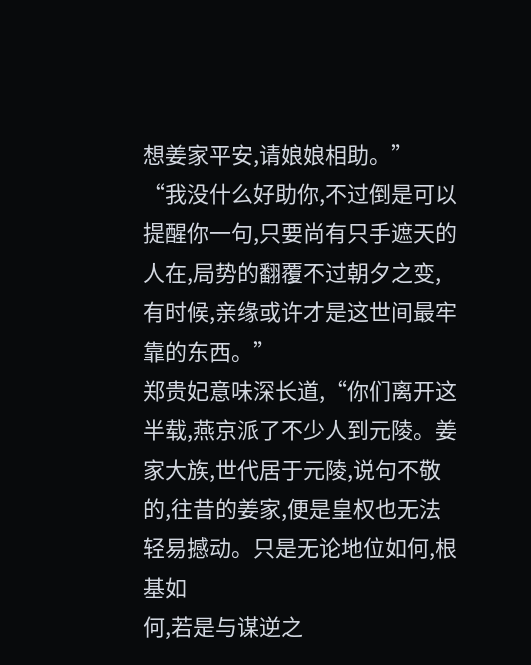想姜家平安,请娘娘相助。”
“我没什么好助你,不过倒是可以提醒你一句,只要尚有只手遮天的人在,局势的翻覆不过朝夕之变,有时候,亲缘或许才是这世间最牢靠的东西。”
郑贵妃意味深长道,“你们离开这半载,燕京派了不少人到元陵。姜家大族,世代居于元陵,说句不敬的,往昔的姜家,便是皇权也无法轻易撼动。只是无论地位如何,根基如
何,若是与谋逆之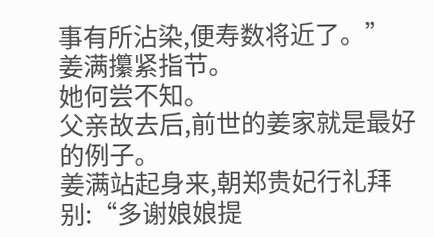事有所沾染,便寿数将近了。”
姜满攥紧指节。
她何尝不知。
父亲故去后,前世的姜家就是最好的例子。
姜满站起身来,朝郑贵妃行礼拜别:“多谢娘娘提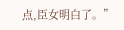点,臣女明白了。”